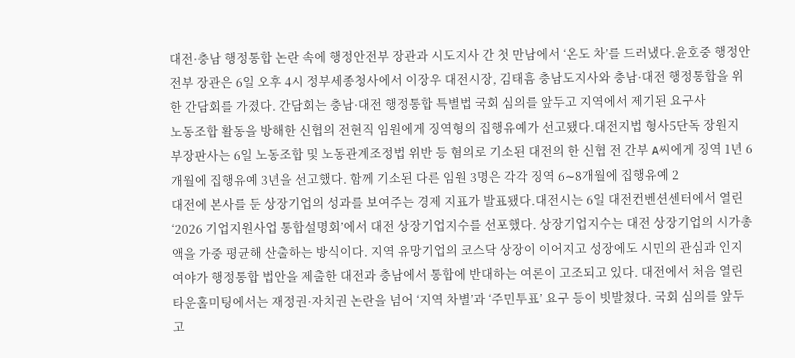대전·충남 행정통합 논란 속에 행정안전부 장관과 시도지사 간 첫 만남에서 ‘온도 차’를 드러냈다.윤호중 행정안전부 장관은 6일 오후 4시 정부세종청사에서 이장우 대전시장, 김태흠 충남도지사와 충남·대전 행정통합을 위한 간담회를 가졌다. 간담회는 충남·대전 행정통합 특별법 국회 심의를 앞두고 지역에서 제기된 요구사
노동조합 활동을 방해한 신협의 전현직 임원에게 징역형의 집행유예가 선고됐다.대전지법 형사5단독 장원지 부장판사는 6일 노동조합 및 노동관계조정법 위반 등 혐의로 기소된 대전의 한 신협 전 간부 A씨에게 징역 1년 6개월에 집행유예 3년을 선고했다. 함께 기소된 다른 임원 3명은 각각 징역 6∼8개월에 집행유예 2
대전에 본사를 둔 상장기업의 성과를 보여주는 경제 지표가 발표됐다.대전시는 6일 대전컨벤션센터에서 열린 ‘2026 기업지원사업 통합설명회’에서 대전 상장기업지수를 선포했다. 상장기업지수는 대전 상장기업의 시가총액을 가중 평균해 산출하는 방식이다. 지역 유망기업의 코스닥 상장이 이어지고 성장에도 시민의 관심과 인지
여야가 행정통합 법안을 제출한 대전과 충남에서 통합에 반대하는 여론이 고조되고 있다. 대전에서 처음 열린 타운홀미팅에서는 재정권·자치권 논란을 넘어 ‘지역 차별’과 ‘주민투표’ 요구 등이 빗발쳤다. 국회 심의를 앞두고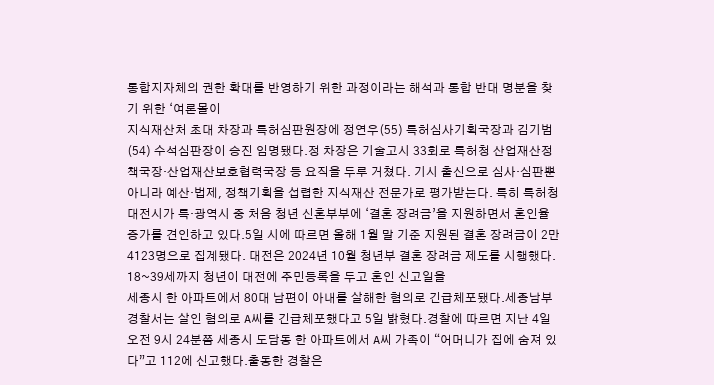통합지자체의 권한 확대를 반영하기 위한 과정이라는 해석과 통합 반대 명분을 찾기 위한 ‘여론몰이
지식재산처 초대 차장과 특허심판원장에 정연우(55) 특허심사기획국장과 김기범(54) 수석심판장이 승진 임명됐다.정 차장은 기술고시 33회로 특허청 산업재산정책국장·산업재산보호협력국장 등 요직을 두루 거쳤다. 기시 출신으로 심사·심판뿐 아니라 예산·법제, 정책기획을 섭렵한 지식재산 전문가로 평가받는다. 특히 특허청
대전시가 특·광역시 중 처음 청년 신혼부부에 ‘결혼 장려금’을 지원하면서 혼인율 증가를 견인하고 있다.5일 시에 따르면 올해 1월 말 기준 지원된 결혼 장려금이 2만 4123명으로 집계됐다. 대전은 2024년 10월 청년부 결혼 장려금 제도를 시행했다. 18~39세까지 청년이 대전에 주민등록을 두고 혼인 신고일을
세종시 한 아파트에서 80대 남편이 아내를 살해한 혐의로 긴급체포됐다.세종남부경찰서는 살인 혐의로 A씨를 긴급체포했다고 5일 밝혔다.경찰에 따르면 지난 4일 오전 9시 24분쯤 세종시 도담동 한 아파트에서 A씨 가족이 “어머니가 집에 숨져 있다”고 112에 신고했다.출동한 경찰은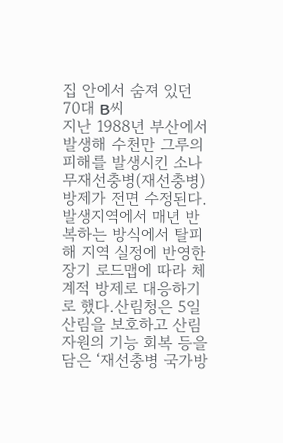집 안에서 숨져 있던 70대 B씨
지난 1988년 부산에서 발생해 수천만 그루의 피해를 발생시킨 소나무재선충병(재선충병) 방제가 전면 수정된다. 발생지역에서 매년 반복하는 방식에서 탈피해 지역 실정에 반영한 장기 로드맵에 따라 체계적 방제로 대응하기로 했다.산림청은 5일 산림을 보호하고 산림 자원의 기능 회복 등을 담은 ‘재선충병 국가방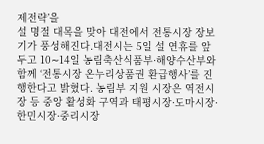제전략’을
설 명절 대목을 맞아 대전에서 전통시장 장보기가 풍성해진다.대전시는 5일 설 연휴를 앞두고 10∼14일 농림축산식품부·해양수산부와 함께 ‘전통시장 온누리상품권 환급행사’를 진행한다고 밝혔다. 농림부 지원 시장은 역전시장 등 중앙 활성화 구역과 태평시장·도마시장·한민시장·중리시장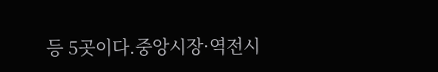등 5곳이다.중앙시장·역전시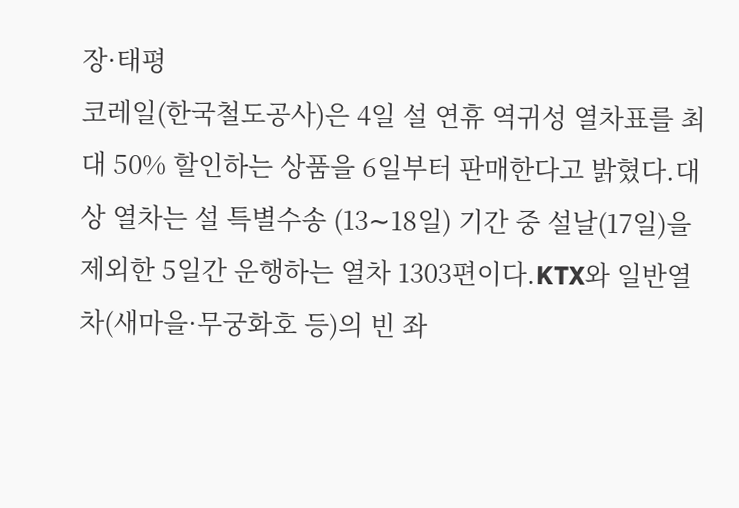장·태평
코레일(한국철도공사)은 4일 설 연휴 역귀성 열차표를 최대 50% 할인하는 상품을 6일부터 판매한다고 밝혔다.대상 열차는 설 특별수송 (13∼18일) 기간 중 설날(17일)을 제외한 5일간 운행하는 열차 1303편이다.KTX와 일반열차(새마을·무궁화호 등)의 빈 좌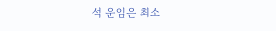석 운임은 최소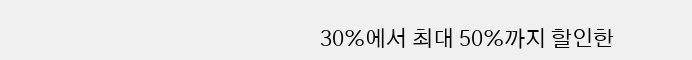30%에서 최대 50%까지 할인한